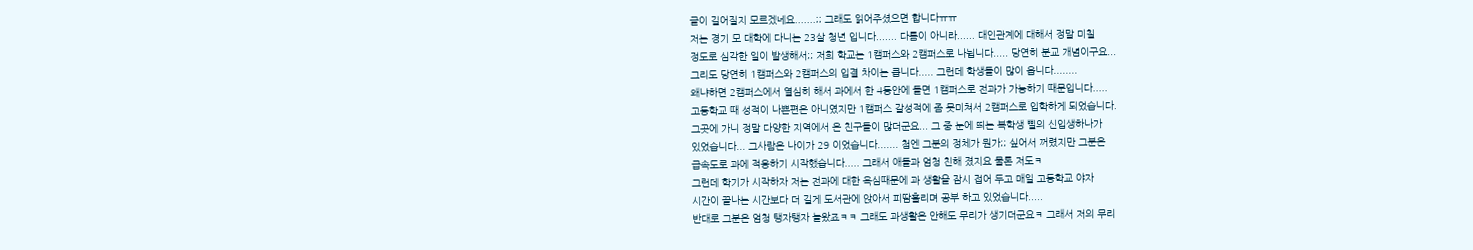글이 길어질지 모르겠네요.......;; 그래도 읽어주셨으면 합니다ㅠㅠ
저는 경기 모 대학에 다니는 23살 청년 입니다....... 다름이 아니라...... 대인관계에 대해서 정말 미칠
정도로 심각한 일이 발생해서;; 저희 학교는 1캠퍼스와 2캠퍼스로 나뉩니다..... 당연히 분교 개념이구요...
그리도 당연히 1캠퍼스와 2캠퍼스의 입결 차이는 큽니다..... 그런데 학생들이 많이 옵니다........
왜냐하면 2캠퍼스에서 열심히 해서 과에서 한 4등안에 들면 1캠퍼스로 전과가 가능하기 때문입니다.....
고등학교 때 성적이 나쁜편은 아니였지만 1캠퍼스 갈성적에 좀 못미쳐서 2캠퍼스로 입학하게 되었습니다.
그곳에 가니 정말 다양한 지역에서 온 친구들이 많더군요... 그 중 눈에 띄는 복학생 삘의 신입생하나가
있었습니다... 그사람은 나이가 29 이었습니다....... 첨엔 그분의 정체가 뭔가;; 싶어서 꺼렸지만 그분은
급속도로 과에 적응하기 시작했습니다..... 그래서 애들과 엄청 친해 졌지요 물론 저도ㅋ
그런데 학기가 시작하자 저는 전과에 대한 욕심때문에 과 생활을 잠시 접어 두고 매일 고등학교 야자
시간이 끝나는 시간보다 더 길게 도서관에 앉아서 피땀흘리며 공부 하고 있었습니다.....
반대로 그분은 엄청 탱자탱자 놀왔죠ㅋㅋ 그래도 과생활은 안해도 무리가 생기더군요ㅋ 그래서 저의 무리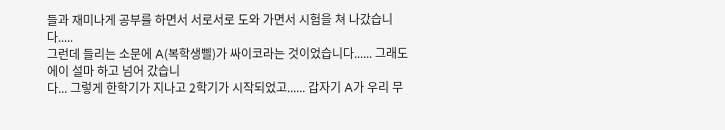들과 재미나게 공부를 하면서 서로서로 도와 가면서 시험을 쳐 나갔습니다.....
그런데 들리는 소문에 A(복학생삘)가 싸이코라는 것이었습니다...... 그래도 에이 설마 하고 넘어 갔습니
다... 그렇게 한학기가 지나고 2학기가 시작되었고...... 갑자기 A가 우리 무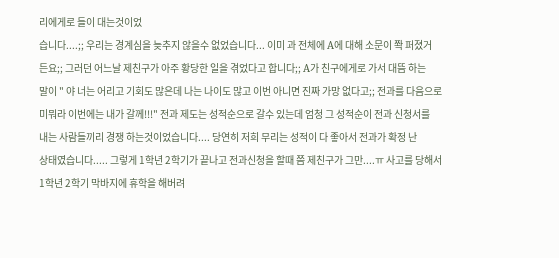리에게로 들이 대는것이었
습니다....;; 우리는 경계심을 늦추지 않을수 없었습니다... 이미 과 전체에 A에 대해 소문이 쫙 퍼졌거
든요;; 그러던 어느날 제친구가 아주 황당한 일을 겪었다고 합니다;; A가 친구에게로 가서 대뜸 하는
말이 " 야 너는 어리고 기회도 많은데 나는 나이도 많고 이번 아니면 진짜 가망 없다고;; 전과를 다음으로
미뭐라 이번에는 내가 갈께!!!" 전과 제도는 성적순으로 갈수 있는데 엄청 그 성적순이 전과 신청서를
내는 사람들끼리 경쟁 하는것이었습니다.... 당연히 저희 무리는 성적이 다 좋아서 전과가 확정 난
상태였습니다..... 그렇게 1학년 2학기가 끝나고 전과신청을 할때 쯤 제친구가 그만....ㅠ 사고를 당해서
1학년 2학기 막바지에 휴학을 해버려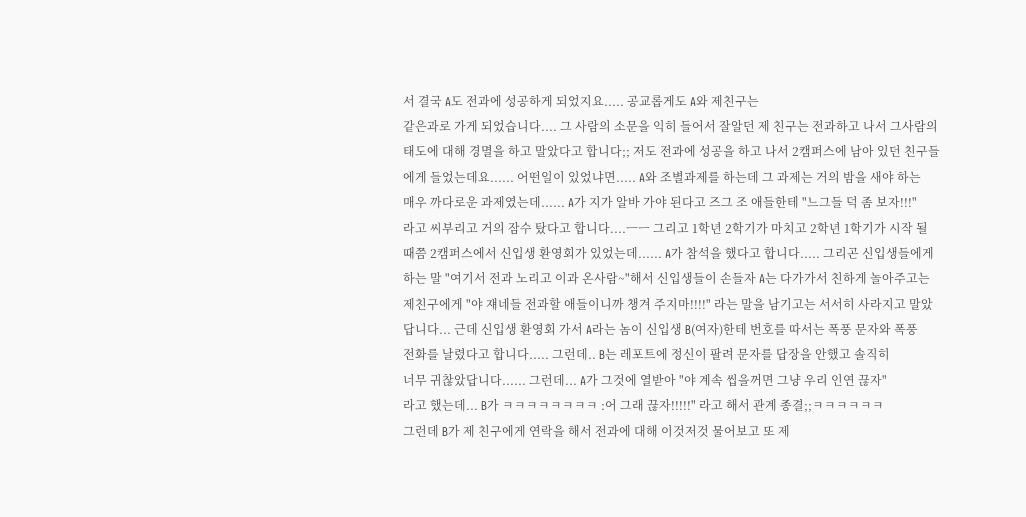서 결국 A도 전과에 성공하게 되었지요..... 공교롭게도 A와 제친구는
같은과로 가게 되었습니다.... 그 사람의 소문을 익히 들어서 잘알던 제 친구는 전과하고 나서 그사람의
태도에 대해 경멸을 하고 말았다고 합니다;; 저도 전과에 성공을 하고 나서 2캠퍼스에 남아 있던 친구들
에게 들었는데요...... 어떤일이 있었냐면..... A와 조별과제를 하는데 그 과제는 거의 밤을 새야 하는
매우 까다로운 과제였는데...... A가 지가 알바 가야 된다고 즈그 조 애들한테 "느그들 덕 좀 보자!!!"
라고 씨부리고 거의 잠수 탔다고 합니다....ㅡㅡ 그리고 1학년 2학기가 마치고 2학년 1학기가 시작 될
때쯤 2캠퍼스에서 신입생 환영회가 있었는데...... A가 참석을 했다고 합니다..... 그리곤 신입생들에게
하는 말 "여기서 전과 노리고 이과 온사람~"해서 신입생들이 손들자 A는 다가가서 친하게 놀아주고는
제친구에게 "야 쟤네들 전과할 애들이니까 챙겨 주지마!!!!" 라는 말을 남기고는 서서히 사라지고 말았
답니다... 근데 신입생 환영회 가서 A라는 놈이 신입생 B(여자)한테 번호를 따서는 폭풍 문자와 폭풍
전화를 날렸다고 합니다..... 그런데.. B는 레포트에 정신이 팔려 문자를 답장을 안했고 솔직히
너무 귀찮았답니다...... 그런데... A가 그것에 열받아 "야 계속 씹을꺼면 그냥 우리 인연 끊자"
라고 했는데... B가 ㅋㅋㅋㅋㅋㅋㅋㅋ :어 그래 끊자!!!!!" 라고 해서 관계 종결;;ㅋㅋㅋㅋㅋㅋ
그런데 B가 제 친구에게 연락을 해서 전과에 대해 이것저것 물어보고 또 제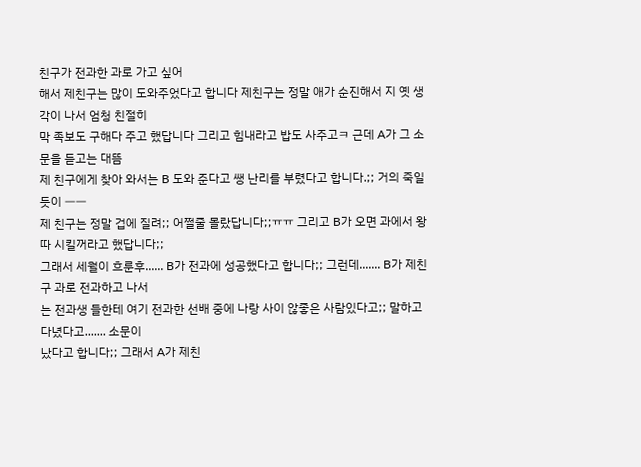친구가 전과한 과로 가고 싶어
해서 제친구는 많이 도와주었다고 합니다 제친구는 정말 애가 순진해서 지 옛 생각이 나서 엄청 친절히
막 족보도 구해다 주고 했답니다 그리고 힘내라고 밥도 사주고ㅋ 근데 A가 그 소문을 듣고는 대뜸
제 친구에게 찾아 와서는 B 도와 준다고 쌩 난리를 부렸다고 합니다.;; 거의 죽일듯이 ㅡㅡ
제 친구는 정말 겁에 질려;; 어쩔줄 몰랐답니다;;ㅠㅠ 그리고 B가 오면 과에서 왕따 시킬꺼라고 했답니다;;
그래서 세월이 흐룬후...... B가 전과에 성공했다고 합니다;; 그런데....... B가 제친구 과로 전과하고 나서
는 전과생 들한테 여기 전과한 선배 중에 나랑 사이 않좋은 사람있다고;; 말하고 다녔다고....... 소문이
났다고 합니다;; 그래서 A가 제친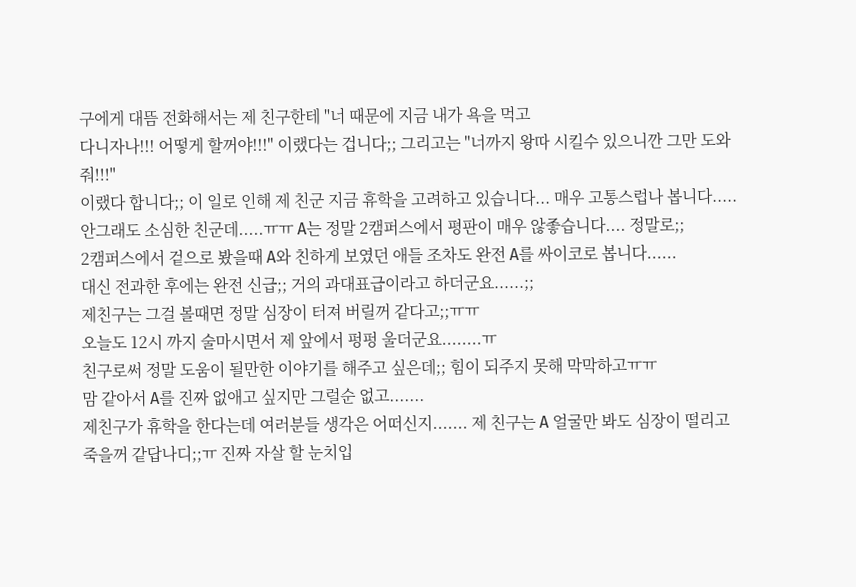구에게 대뜸 전화해서는 제 친구한테 "너 때문에 지금 내가 욕을 먹고
다니자나!!! 어떻게 할꺼야!!!" 이랬다는 겁니다;; 그리고는 "너까지 왕따 시킬수 있으니깐 그만 도와줘!!!"
이랬다 합니다;; 이 일로 인해 제 친군 지금 휴학을 고려하고 있습니다... 매우 고통스럽나 봅니다.....
안그래도 소심한 친군데.....ㅠㅠ A는 정말 2캠퍼스에서 평판이 매우 않좋습니다.... 정말로;;
2캠퍼스에서 겉으로 봤을때 A와 친하게 보였던 애들 조차도 완전 A를 싸이코로 봅니다......
대신 전과한 후에는 완전 신급;; 거의 과대표급이라고 하더군요......;;
제친구는 그걸 볼때면 정말 심장이 터져 버릴꺼 같다고;;ㅠㅠ
오늘도 12시 까지 술마시면서 제 앞에서 펑펑 울더군요........ㅠ
친구로써 정말 도움이 될만한 이야기를 해주고 싶은데;; 힘이 되주지 못해 막막하고ㅠㅠ
맘 같아서 A를 진짜 없애고 싶지만 그럴순 없고.......
제친구가 휴학을 한다는데 여러분들 생각은 어떠신지....... 제 친구는 A 얼굴만 봐도 심장이 떨리고
죽을꺼 같답나디;;ㅠ 진짜 자살 할 눈치입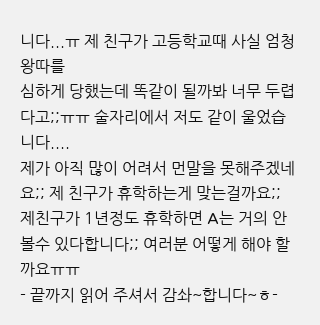니다...ㅠ 제 친구가 고등학교때 사실 엄청 왕따를
심하게 당했는데 똑같이 될까봐 너무 두렵다고;;ㅠㅠ 술자리에서 저도 같이 울었습니다....
제가 아직 많이 어려서 먼말을 못해주겠네요;; 제 친구가 휴학하는게 맞는걸까요;;
제친구가 1년정도 휴학하면 A는 거의 안볼수 있다합니다;; 여러분 어떻게 해야 할까요ㅠㅠ
- 끝까지 읽어 주셔서 감솨~합니다~ㅎ-